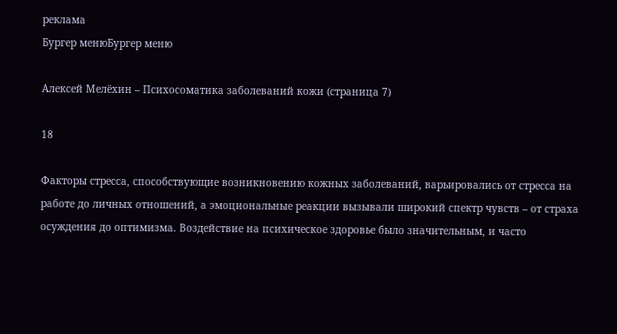реклама
Бургер менюБургер меню

Алексей Мелёхин – Психосоматика заболеваний кожи (страница 7)

18

Факторы стресса, способствующие возникновению кожных заболеваний, варьировались от стресса на работе до личных отношений, а эмоциональные реакции вызывали широкий спектр чувств – от страха осуждения до оптимизма. Воздействие на психическое здоровье было значительным, и часто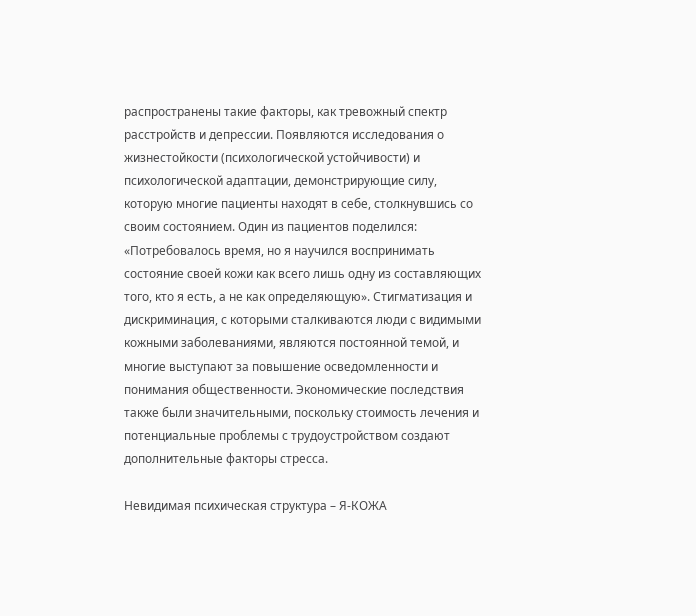распространены такие факторы, как тревожный спектр расстройств и депрессии. Появляются исследования о жизнестойкости (психологической устойчивости) и психологической адаптации, демонстрирующие силу, которую многие пациенты находят в себе, столкнувшись со своим состоянием. Один из пациентов поделился: «Потребовалось время, но я научился воспринимать состояние своей кожи как всего лишь одну из составляющих того, кто я есть, а не как определяющую». Стигматизация и дискриминация, с которыми сталкиваются люди с видимыми кожными заболеваниями, являются постоянной темой, и многие выступают за повышение осведомленности и понимания общественности. Экономические последствия также были значительными, поскольку стоимость лечения и потенциальные проблемы с трудоустройством создают дополнительные факторы стресса.

Невидимая психическая структура – Я-КОЖА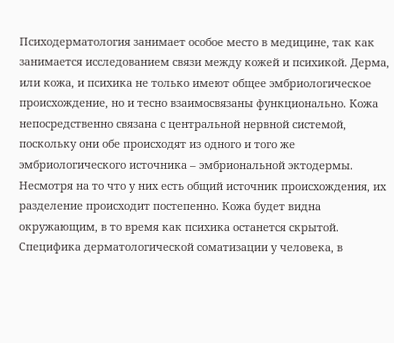Психодерматология занимает особое место в медицине, так как занимается исследованием связи между кожей и психикой. Дерма, или кожа, и психика не только имеют общее эмбриологическое происхождение, но и тесно взаимосвязаны функционально. Кожа непосредственно связана с центральной нервной системой, поскольку они обе происходят из одного и того же эмбриологического источника – эмбриональной эктодермы. Несмотря на то что у них есть общий источник происхождения, их разделение происходит постепенно. Кожа будет видна окружающим, в то время как психика останется скрытой. Специфика дерматологической соматизации у человека, в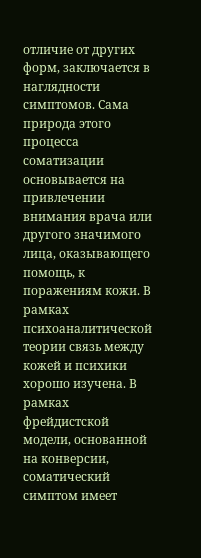отличие от других форм, заключается в наглядности симптомов. Сама природа этого процесса соматизации основывается на привлечении внимания врача или другого значимого лица, оказывающего помощь, к поражениям кожи. В рамках психоаналитической теории связь между кожей и психики хорошо изучена. В рамках фрейдистской модели, основанной на конверсии, соматический симптом имеет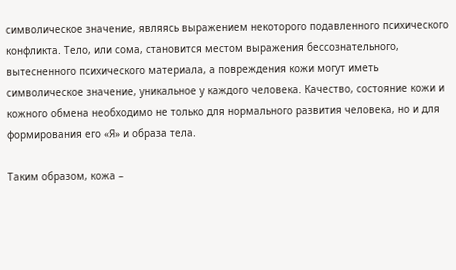символическое значение, являясь выражением некоторого подавленного психического конфликта. Тело, или сома, становится местом выражения бессознательного, вытесненного психического материала, а повреждения кожи могут иметь символическое значение, уникальное у каждого человека. Качество, состояние кожи и кожного обмена необходимо не только для нормального развития человека, но и для формирования его «Я» и образа тела.

Таким образом, кожа –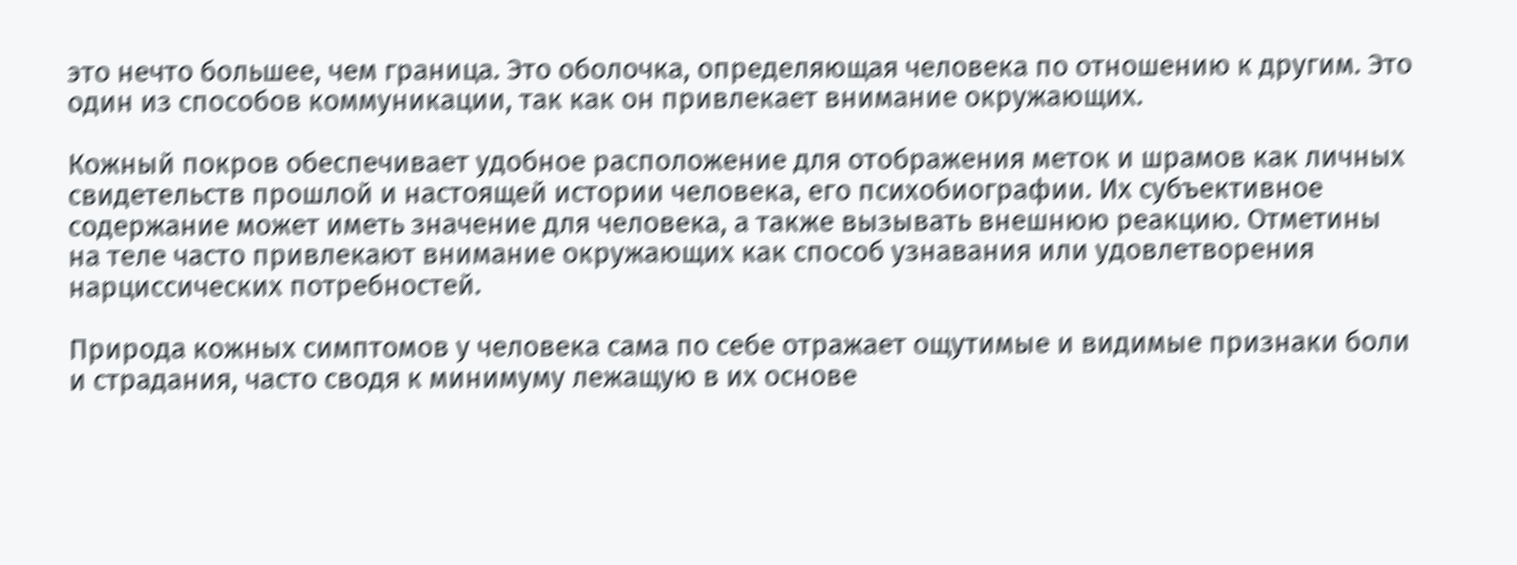это нечто большее, чем граница. Это оболочка, определяющая человека по отношению к другим. Это один из способов коммуникации, так как он привлекает внимание окружающих.

Кожный покров обеспечивает удобное расположение для отображения меток и шрамов как личных свидетельств прошлой и настоящей истории человека, его психобиографии. Их субъективное содержание может иметь значение для человека, а также вызывать внешнюю реакцию. Отметины на теле часто привлекают внимание окружающих как способ узнавания или удовлетворения нарциссических потребностей.

Природа кожных симптомов у человека сама по себе отражает ощутимые и видимые признаки боли и страдания, часто сводя к минимуму лежащую в их основе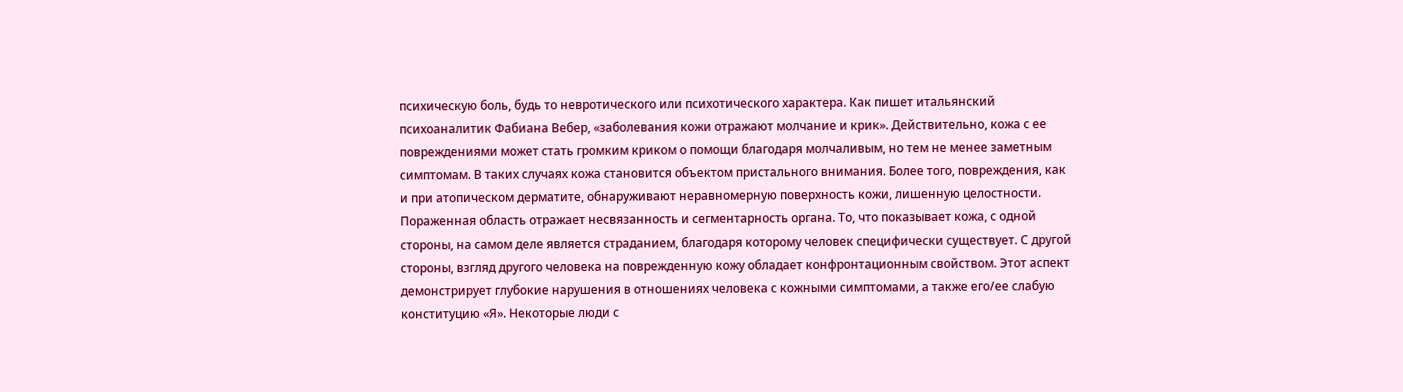психическую боль, будь то невротического или психотического характера. Как пишет итальянский психоаналитик Фабиана Вебер, «заболевания кожи отражают молчание и крик». Действительно, кожа с ее повреждениями может стать громким криком о помощи благодаря молчаливым, но тем не менее заметным симптомам. В таких случаях кожа становится объектом пристального внимания. Более того, повреждения, как и при атопическом дерматите, обнаруживают неравномерную поверхность кожи, лишенную целостности. Пораженная область отражает несвязанность и сегментарность органа. То, что показывает кожа, с одной стороны, на самом деле является страданием, благодаря которому человек специфически существует. С другой стороны, взгляд другого человека на поврежденную кожу обладает конфронтационным свойством. Этот аспект демонстрирует глубокие нарушения в отношениях человека с кожными симптомами, а также его/ее слабую конституцию «Я». Некоторые люди с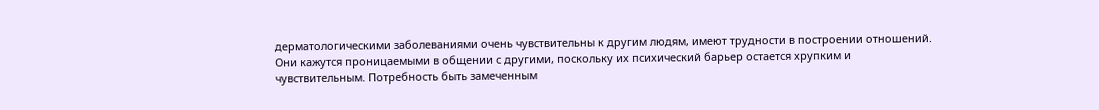дерматологическими заболеваниями очень чувствительны к другим людям, имеют трудности в построении отношений. Они кажутся проницаемыми в общении с другими, поскольку их психический барьер остается хрупким и чувствительным. Потребность быть замеченным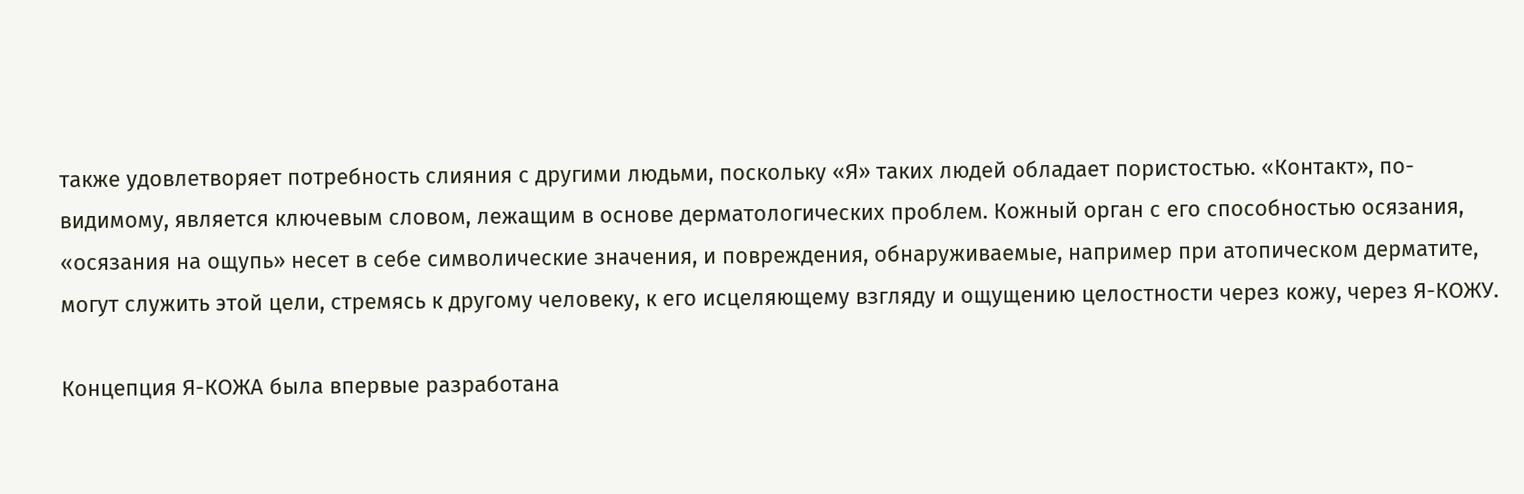также удовлетворяет потребность слияния с другими людьми, поскольку «Я» таких людей обладает пористостью. «Контакт», по-видимому, является ключевым словом, лежащим в основе дерматологических проблем. Кожный орган с его способностью осязания, «осязания на ощупь» несет в себе символические значения, и повреждения, обнаруживаемые, например при атопическом дерматите, могут служить этой цели, стремясь к другому человеку, к его исцеляющему взгляду и ощущению целостности через кожу, через Я-КОЖУ.

Концепция Я-КОЖА была впервые разработана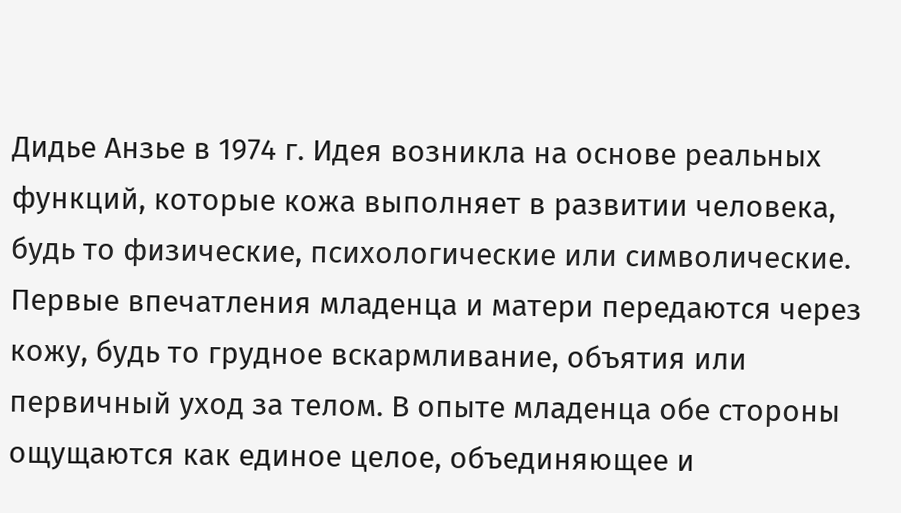Дидье Анзье в 1974 г. Идея возникла на основе реальных функций, которые кожа выполняет в развитии человека, будь то физические, психологические или символические. Первые впечатления младенца и матери передаются через кожу, будь то грудное вскармливание, объятия или первичный уход за телом. В опыте младенца обе стороны ощущаются как единое целое, объединяющее и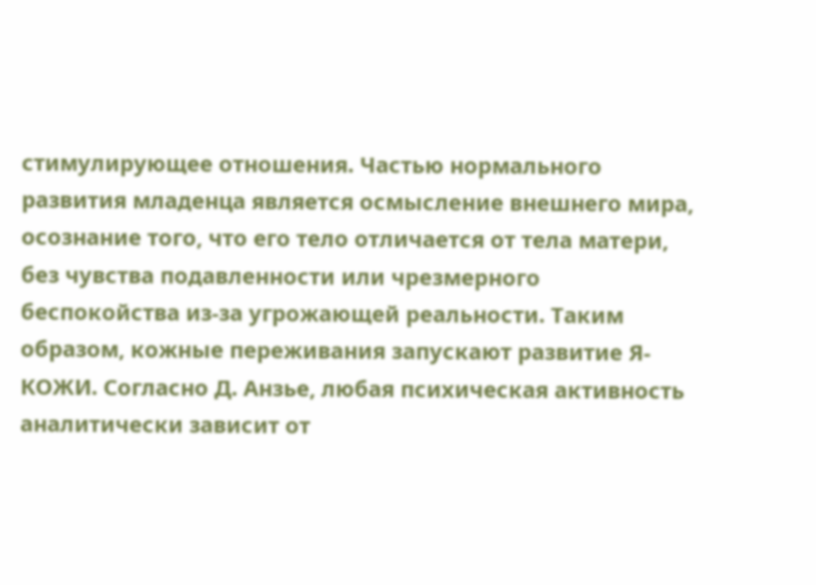стимулирующее отношения. Частью нормального развития младенца является осмысление внешнего мира, осознание того, что его тело отличается от тела матери, без чувства подавленности или чрезмерного беспокойства из-за угрожающей реальности. Таким образом, кожные переживания запускают развитие Я-КОЖИ. Согласно Д. Анзье, любая психическая активность аналитически зависит от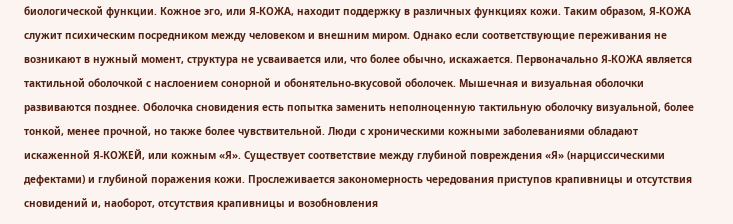биологической функции. Кожное эго, или Я-КОЖА, находит поддержку в различных функциях кожи. Таким образом, Я-КОЖА служит психическим посредником между человеком и внешним миром. Однако если соответствующие переживания не возникают в нужный момент, структура не усваивается или, что более обычно, искажается. Первоначально Я-КОЖА является тактильной оболочкой с наслоением сонорной и обонятельно-вкусовой оболочек. Мышечная и визуальная оболочки развиваются позднее. Оболочка сновидения есть попытка заменить неполноценную тактильную оболочку визуальной, более тонкой, менее прочной, но также более чувствительной. Люди с хроническими кожными заболеваниями обладают искаженной Я-КОЖЕЙ, или кожным «Я». Существует соответствие между глубиной повреждения «Я» (нарциссическими дефектами) и глубиной поражения кожи. Прослеживается закономерность чередования приступов крапивницы и отсутствия сновидений и, наоборот, отсутствия крапивницы и возобновления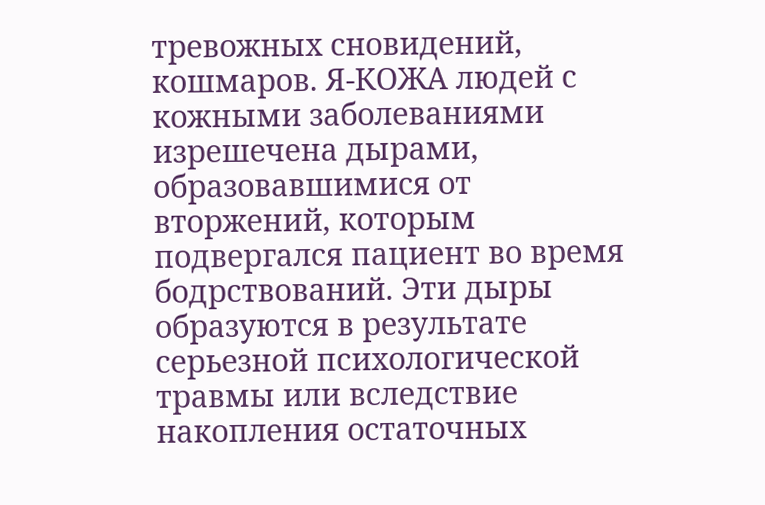тревожных сновидений, кошмаров. Я-КОЖА людей с кожными заболеваниями изрешечена дырами, образовавшимися от вторжений, которым подвергался пациент во время бодрствований. Эти дыры образуются в результате серьезной психологической травмы или вследствие накопления остаточных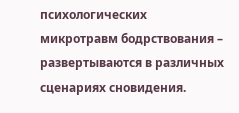психологических микротравм бодрствования – развертываются в различных сценариях сновидения.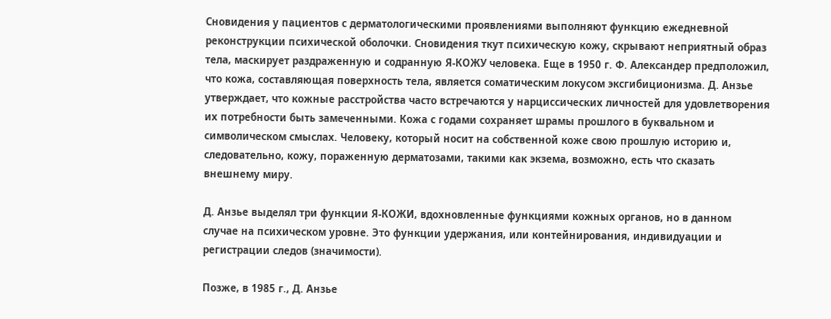Сновидения у пациентов с дерматологическими проявлениями выполняют функцию ежедневной реконструкции психической оболочки. Сновидения ткут психическую кожу, скрывают неприятный образ тела, маскирует раздраженную и содранную Я-КОЖУ человека. Еще в 1950 г. Ф. Александер предположил, что кожа, составляющая поверхность тела, является соматическим локусом эксгибиционизма. Д. Анзье утверждает, что кожные расстройства часто встречаются у нарциссических личностей для удовлетворения их потребности быть замеченными. Кожа с годами сохраняет шрамы прошлого в буквальном и символическом смыслах. Человеку, который носит на собственной коже свою прошлую историю и, следовательно, кожу, пораженную дерматозами, такими как экзема, возможно, есть что сказать внешнему миру.

Д. Анзье выделял три функции Я-КОЖИ, вдохновленные функциями кожных органов, но в данном случае на психическом уровне. Это функции удержания, или контейнирования, индивидуации и регистрации следов (значимости).

Позже, в 1985 г., Д. Анзье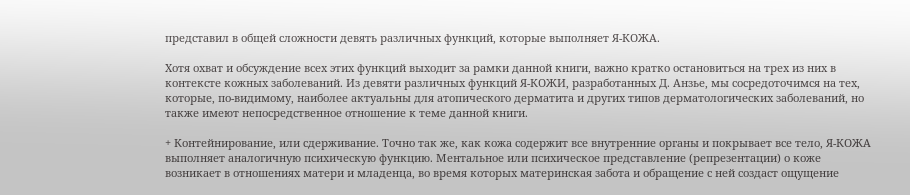представил в общей сложности девять различных функций, которые выполняет Я-КОЖА.

Хотя охват и обсуждение всех этих функций выходит за рамки данной книги, важно кратко остановиться на трех из них в контексте кожных заболеваний. Из девяти различных функций Я-КОЖИ, разработанных Д. Анзье, мы сосредоточимся на тех, которые, по-видимому, наиболее актуальны для атопического дерматита и других типов дерматологических заболеваний, но также имеют непосредственное отношение к теме данной книги.

+ Контейнирование, или сдерживание. Точно так же, как кожа содержит все внутренние органы и покрывает все тело, Я-КОЖА выполняет аналогичную психическую функцию. Ментальное или психическое представление (репрезентации) о коже возникает в отношениях матери и младенца, во время которых материнская забота и обращение с ней создаст ощущение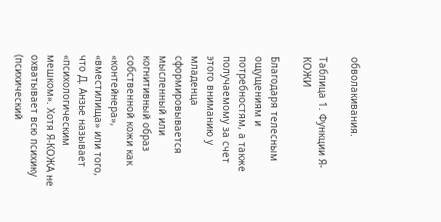обволакивания.

Таблица 1. Функции Я-КОЖИ

Благодаря телесным ощущениям и потребностям, а также получаемому за счет этого вниманию у младенца сформировывается мысленный или когнитивный образ собственной кожи как «контейнера», «вместилища» или того, что Д. Анзье называет «психологическим мешком». Хотя Я-КОЖА не охватывает всю психику (психический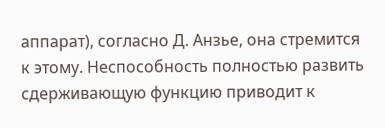аппарат), согласно Д. Анзье, она стремится к этому. Неспособность полностью развить сдерживающую функцию приводит к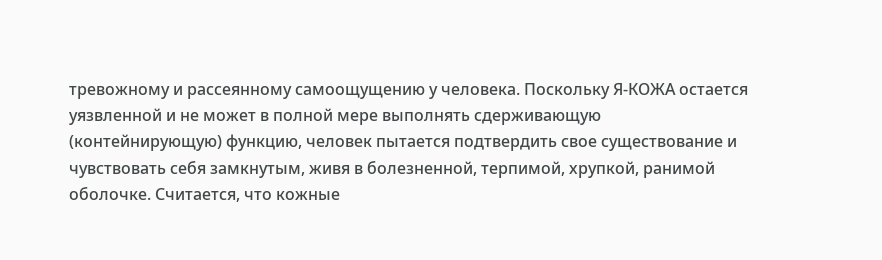тревожному и рассеянному самоощущению у человека. Поскольку Я-КОЖА остается уязвленной и не может в полной мере выполнять сдерживающую (контейнирующую) функцию, человек пытается подтвердить свое существование и чувствовать себя замкнутым, живя в болезненной, терпимой, хрупкой, ранимой оболочке. Считается, что кожные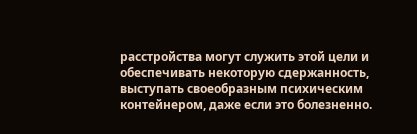расстройства могут служить этой цели и обеспечивать некоторую сдержанность, выступать своеобразным психическим контейнером, даже если это болезненно.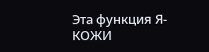Эта функция Я-КОЖИ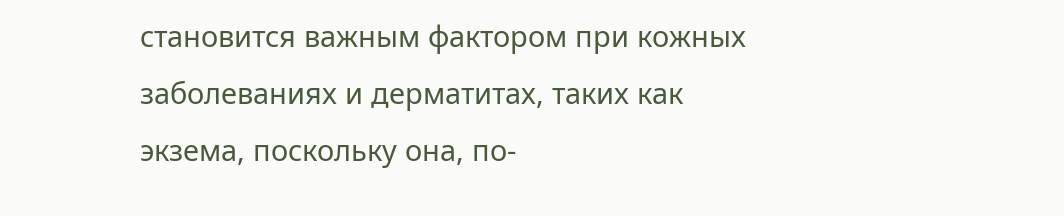становится важным фактором при кожных заболеваниях и дерматитах, таких как экзема, поскольку она, по-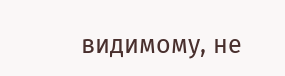видимому, не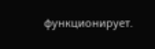функционирует.